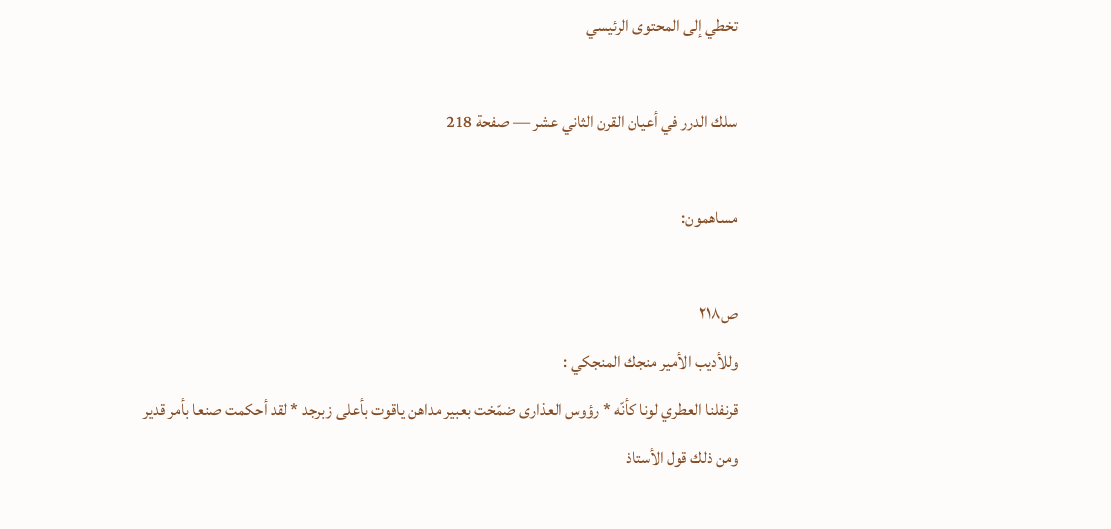تخطي إلى المحتوى الرئيسي

سلك الدرر في أعيان القرن الثاني عشر — صفحة 218

مساهمون:

ص٢١٨
وللأديب الأمير منجك المنجكي :
قرنفلنا العطري لونا كأنّه * رؤوس العذارى ضمّخت بعبير مداهن ياقوت بأعلى زبرجد * لقد أحكمت صنعا بأمر قدير
ومن ذلك قول الأستاذ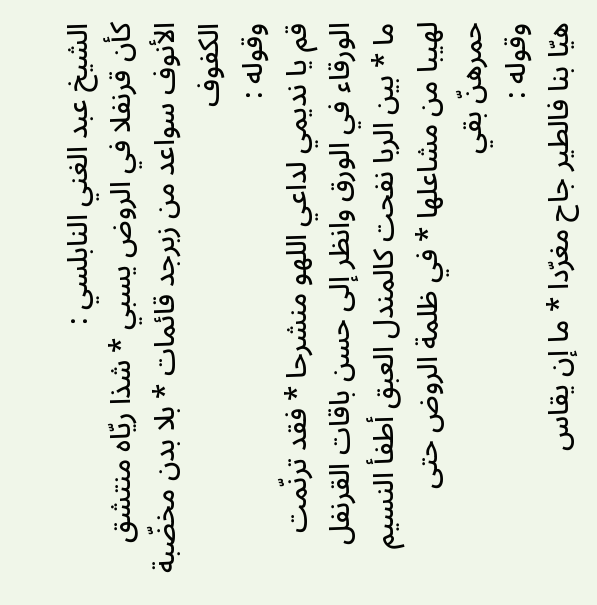الشيخ عبد الغني النابلسي :
كأن قرنفلا في الروض يسبي * شذا ريّاه منتشق الأنوف سواعد من زبرجد قائمات * بلا بدن مخضّبة الكفوف
وقوله :
قم يا نديمي لداعي اللهو منشرحا * فقد ترنّمت الورقاء في الورق وانظر إلى حسن باقات القرنفل ما * بين الربا نفحت كالمندل العبق أطفأ النسيم لهيبا من مشاعلها * في ظلمة الروض حتى حمرهنّ بقي
وقوله :
هيّا بنا فالطير جاح مغرّدا * ما إن يقاس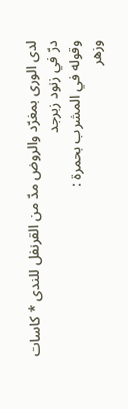لدى الورى بمغرّد والروض مدّ من القرنفل للندى * كاسات درّ في زنود زبرجد
وقوله في المشرب بحمرة :
وزهر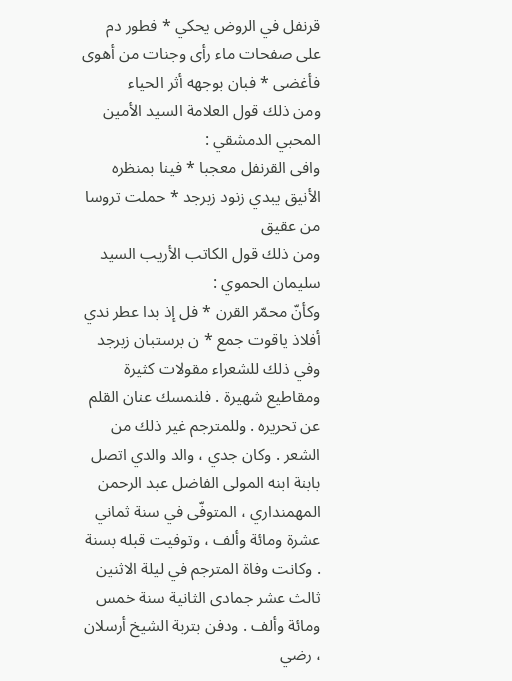قرنفل في الروض يحكي * فطور دم على صفحات ماء رأى وجنات من أهوى فأغضى * فبان بوجهه أثر الحياء
ومن ذلك قول العلامة السيد الأمين المحبي الدمشقي :
وافى القرنفل معجبا * فينا بمنظره الأنيق يبدي زنود زبرجد * حملت تروسا من عقيق
ومن ذلك قول الكاتب الأريب السيد سليمان الحموي :
وكأنّ محمّر القرن * فل إذ بدا عطر ندي أفلاذ ياقوت جمع * ن برستبان زبرجد
وفي ذلك للشعراء مقولات كثيرة ومقاطيع شهيرة . فلنمسك عنان القلم عن تحريره . وللمترجم غير ذلك من الشعر . وكان جدي ، والد والدي اتصل بابنة ابنه المولى الفاضل عبد الرحمن المهمنداري ، المتوفّى في سنة ثماني عشرة ومائة وألف ، وتوفيت قبله بسنة . وكانت وفاة المترجم في ليلة الاثنين ثالث عشر جمادى الثانية سنة خمس ومائة وألف . ودفن بتربة الشيخ أرسلان ، رضي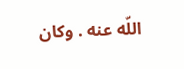اللّه عنه . وكان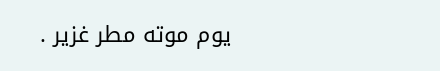يوم موته مطر غزير .